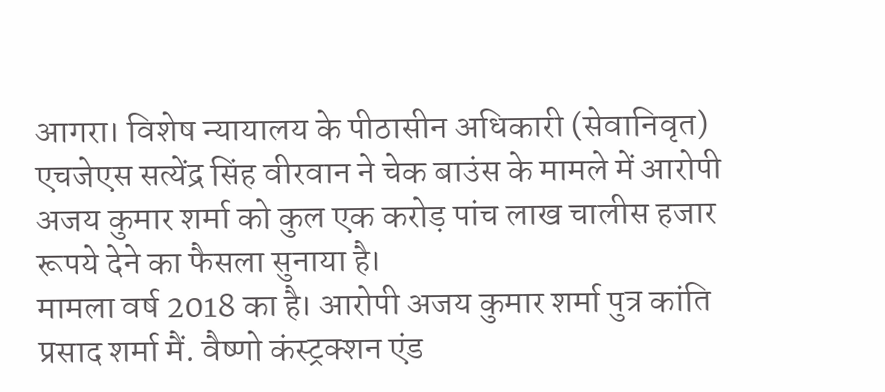आगरा। विशेष न्यायालय के पीठासीन अधिकारी (सेवानिवृत) एचजेएस सत्येंद्र सिंह वीरवान ने चेक बाउंस के मामले में आरोपी अजय कुमार शर्मा को कुल एक करोड़ पांच लाख चालीस हजार रूपये देने का फैसला सुनाया है।
मामला वर्ष 2018 का है। आरोपी अजय कुमार शर्मा पुत्र कांति प्रसाद शर्मा मैं. वैष्णो कंस्ट्रक्शन एंड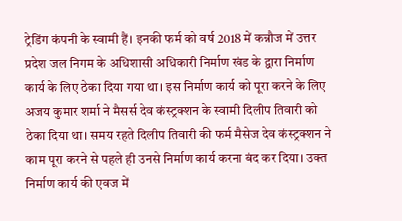ट्रेडिंग कंपनी के स्वामी हैं। इनकी फर्म को वर्ष 2018 में कन्नौज में उत्तर प्रदेश जल निगम के अधिशासी अधिकारी निर्माण खंड के द्वारा निर्माण कार्य के लिए ठेका दिया गया था। इस निर्माण कार्य को पूरा करने के लिए अजय कुमार शर्मा ने मैसर्स देव कंस्ट्रक्शन के स्वामी दिलीप तिवारी को ठेका दिया था। समय रहते दिलीप तिवारी की फर्म मैसेज देव कंस्ट्रक्शन ने काम पूरा करने से पहले ही उनसे निर्माण कार्य करना बंद कर दिया। उक्त निर्माण कार्य की एवज में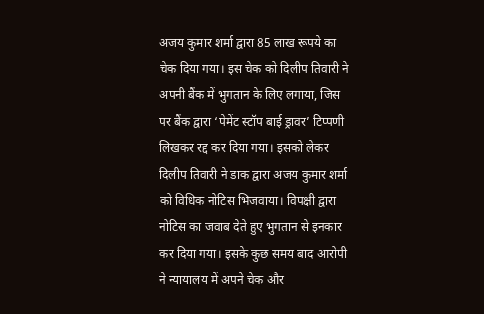अजय कुमार शर्मा द्वारा 85 लाख रूपये का चेक दिया गया। इस चेक को दिलीप तिवारी ने अपनी बैंक में भुगतान के लिए लगाया, जिस पर बैंक द्वारा ‘पेमेंट स्टॉप बाई ड्रावर’ टिप्पणी लिखकर रद्द कर दिया गया। इसको लेकर दिलीप तिवारी ने डाक द्वारा अजय कुमार शर्मा को विधिक नोटिस भिजवाया। विपक्षी द्वारा नोटिस का जवाब देते हुए भुगतान से इनकार कर दिया गया। इसके कुछ समय बाद आरोपी ने न्यायालय में अपने चेक और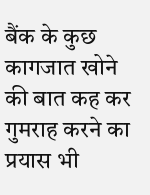बैंक के कुछ कागजात खोने की बात कह कर गुमराह करने का प्रयास भी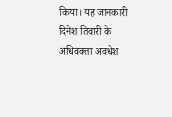किया। यह जानकारी दिनेश तिवारी के अधिवक्ता अवधेश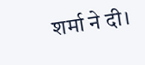शर्मा ने दी।